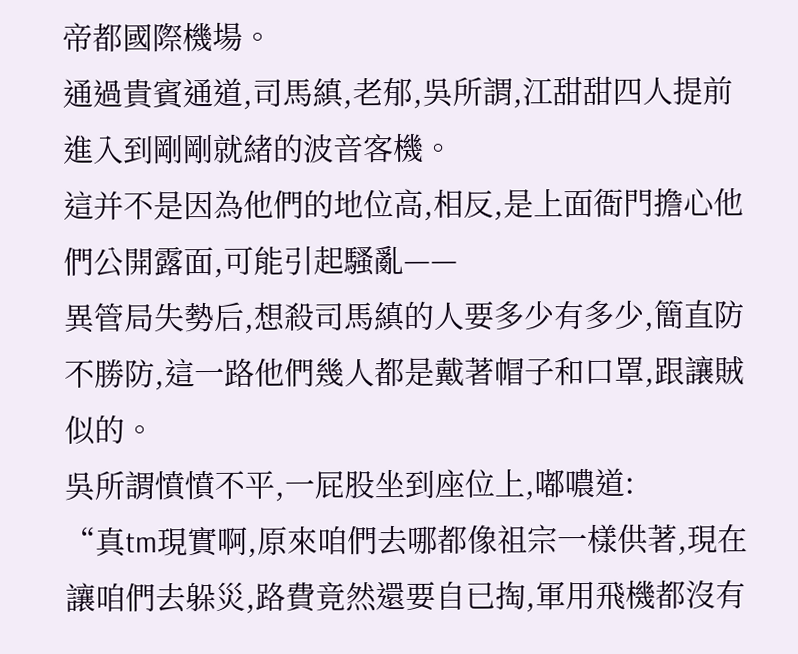帝都國際機場。
通過貴賓通道,司馬縝,老郁,吳所謂,江甜甜四人提前進入到剛剛就緒的波音客機。
這并不是因為他們的地位高,相反,是上面衙門擔心他們公開露面,可能引起騷亂——
異管局失勢后,想殺司馬縝的人要多少有多少,簡直防不勝防,這一路他們幾人都是戴著帽子和口罩,跟讓賊似的。
吳所謂憤憤不平,一屁股坐到座位上,嘟噥道:
“真tm現實啊,原來咱們去哪都像祖宗一樣供著,現在讓咱們去躲災,路費竟然還要自已掏,軍用飛機都沒有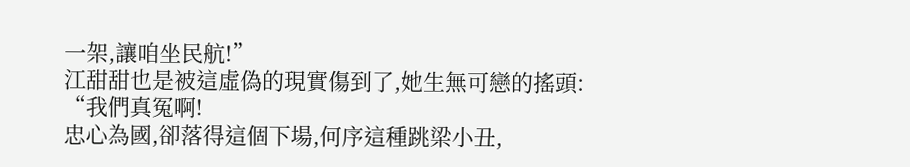一架,讓咱坐民航!”
江甜甜也是被這虛偽的現實傷到了,她生無可戀的搖頭:
“我們真冤啊!
忠心為國,卻落得這個下場,何序這種跳梁小丑,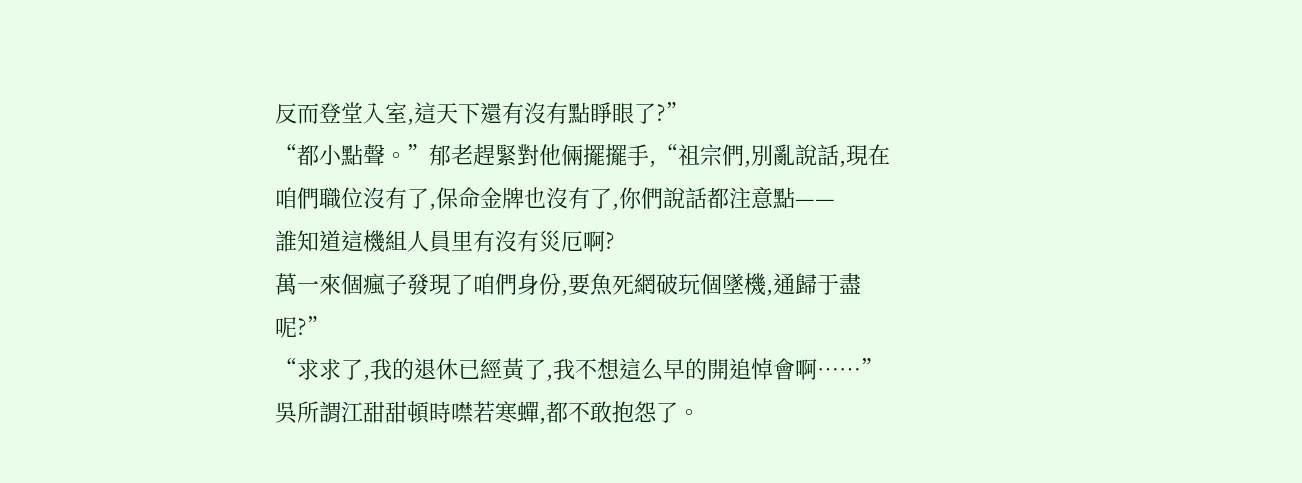反而登堂入室,這天下還有沒有點睜眼了?”
“都小點聲。”郁老趕緊對他倆擺擺手,“祖宗們,別亂說話,現在咱們職位沒有了,保命金牌也沒有了,你們說話都注意點——
誰知道這機組人員里有沒有災厄啊?
萬一來個瘋子發現了咱們身份,要魚死網破玩個墜機,通歸于盡呢?”
“求求了,我的退休已經黃了,我不想這么早的開追悼會啊……”
吳所謂江甜甜頓時噤若寒蟬,都不敢抱怨了。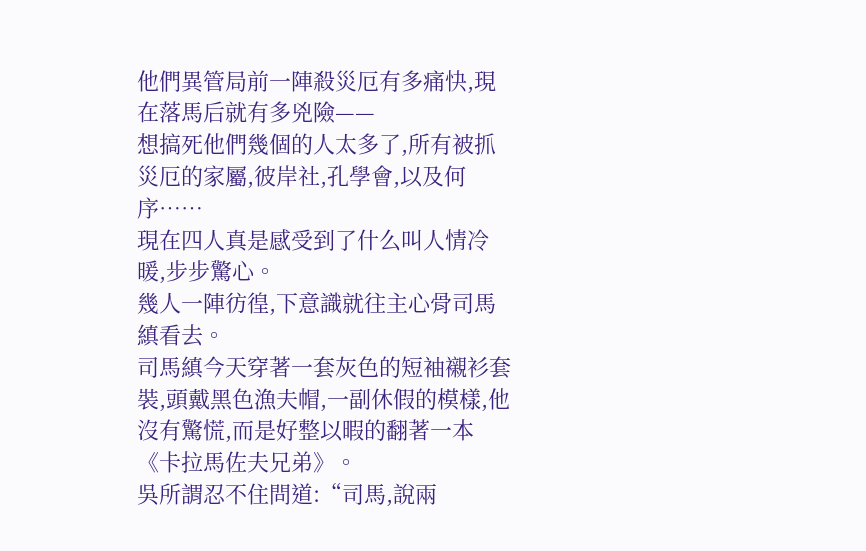他們異管局前一陣殺災厄有多痛快,現在落馬后就有多兇險——
想搞死他們幾個的人太多了,所有被抓災厄的家屬,彼岸社,孔學會,以及何序……
現在四人真是感受到了什么叫人情冷暖,步步驚心。
幾人一陣彷徨,下意識就往主心骨司馬縝看去。
司馬縝今天穿著一套灰色的短袖襯衫套裝,頭戴黑色漁夫帽,一副休假的模樣,他沒有驚慌,而是好整以暇的翻著一本《卡拉馬佐夫兄弟》。
吳所謂忍不住問道:“司馬,說兩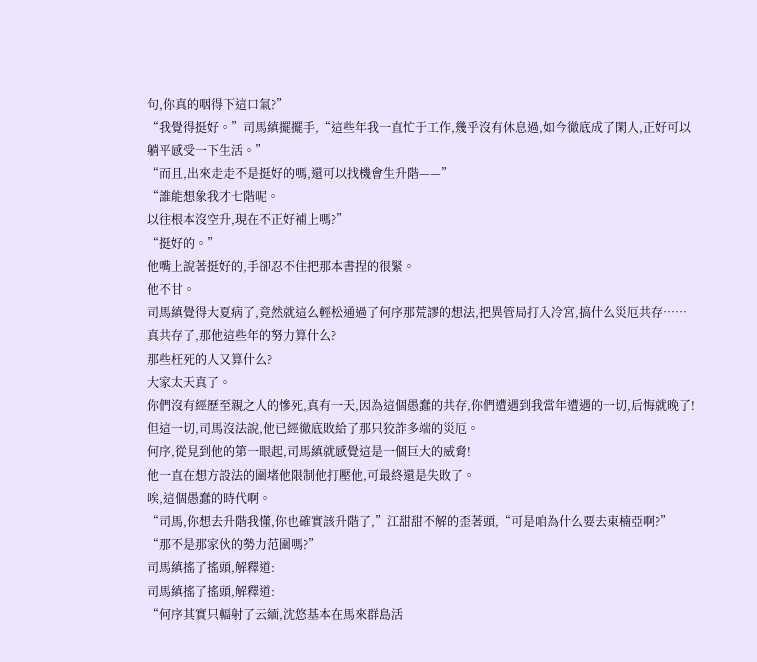句,你真的咽得下這口氣?”
“我覺得挺好。”司馬縝擺擺手,“這些年我一直忙于工作,幾乎沒有休息過,如今徹底成了閑人,正好可以躺平感受一下生活。”
“而且,出來走走不是挺好的嗎,還可以找機會生升階——”
“誰能想象我才七階呢。
以往根本沒空升,現在不正好補上嗎?”
“挺好的。”
他嘴上說著挺好的,手卻忍不住把那本書捏的很緊。
他不甘。
司馬縝覺得大夏病了,竟然就這么輕松通過了何序那荒謬的想法,把異管局打入冷宮,搞什么災厄共存……
真共存了,那他這些年的努力算什么?
那些枉死的人又算什么?
大家太天真了。
你們沒有經歷至親之人的慘死,真有一天,因為這個愚蠢的共存,你們遭遇到我當年遭遇的一切,后悔就晚了!
但這一切,司馬沒法說,他已經徹底敗給了那只狡詐多端的災厄。
何序,從見到他的第一眼起,司馬縝就感覺這是一個巨大的威脅!
他一直在想方設法的圍堵他限制他打壓他,可最終還是失敗了。
唉,這個愚蠢的時代啊。
“司馬,你想去升階我懂,你也確實該升階了,”江甜甜不解的歪著頭,“可是咱為什么要去東楠亞啊?”
“那不是那家伙的勢力范圍嗎?”
司馬縝搖了搖頭,解釋道:
司馬縝搖了搖頭,解釋道:
“何序其實只輻射了云緬,沈悠基本在馬來群島活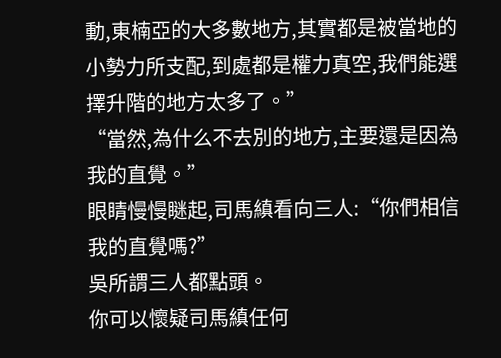動,東楠亞的大多數地方,其實都是被當地的小勢力所支配,到處都是權力真空,我們能選擇升階的地方太多了。”
“當然,為什么不去別的地方,主要還是因為我的直覺。”
眼睛慢慢瞇起,司馬縝看向三人:“你們相信我的直覺嗎?”
吳所謂三人都點頭。
你可以懷疑司馬縝任何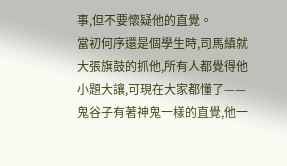事,但不要懷疑他的直覺。
當初何序還是個學生時,司馬縝就大張旗鼓的抓他,所有人都覺得他小題大讓,可現在大家都懂了——
鬼谷子有著神鬼一樣的直覺,他一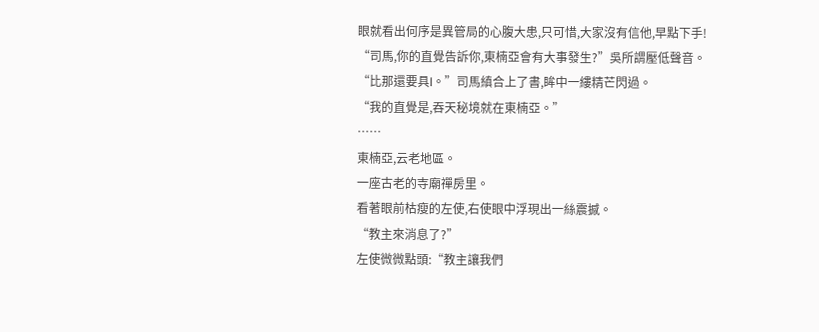眼就看出何序是異管局的心腹大患,只可惜,大家沒有信他,早點下手!
“司馬,你的直覺告訴你,東楠亞會有大事發生?”吳所謂壓低聲音。
“比那還要具l。”司馬縝合上了書,眸中一縷精芒閃過。
“我的直覺是,吞天秘境就在東楠亞。”
……
東楠亞,云老地區。
一座古老的寺廟禪房里。
看著眼前枯瘦的左使,右使眼中浮現出一絲震撼。
“教主來消息了?”
左使微微點頭:“教主讓我們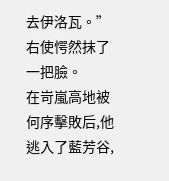去伊洛瓦。”
右使愕然抹了一把臉。
在岢嵐高地被何序擊敗后,他逃入了藍芳谷,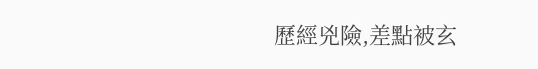歷經兇險,差點被玄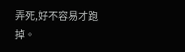弄死,好不容易才跑掉。